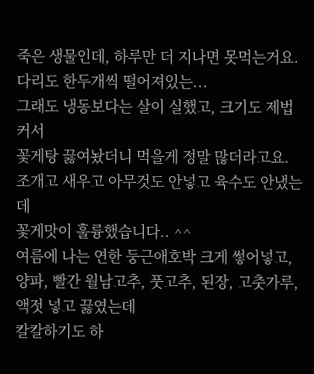죽은 생물인데, 하루만 더 지나면 못먹는거요.
다리도 한두개씩 떨어져있는...
그래도 냉동보다는 살이 실했고, 크기도 제법 커서
꽃게탕 끓여놨더니 먹을게 정말 많더라고요.
조개고 새우고 아무것도 안넣고 육수도 안냈는데
꽃게맛이 훌륭했습니다.. ^^
여름에 나는 연한 둥근애호박 크게 쎃어넣고,
양파, 빨간 월남고추, 풋고추, 된장, 고춧가루, 액젓 넣고 끓였는데
칼칼하기도 하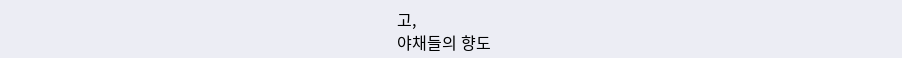고,
야채들의 향도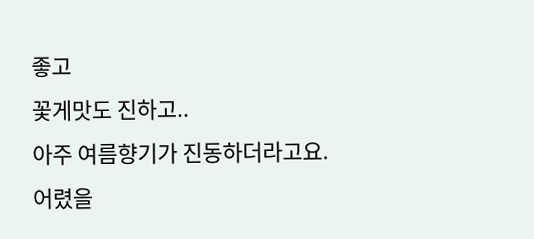좋고
꽃게맛도 진하고..
아주 여름향기가 진동하더라고요.
어렸을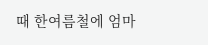때 한여름철에 엄마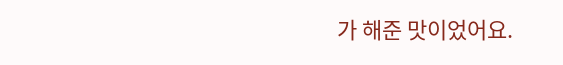가 해준 맛이었어요.